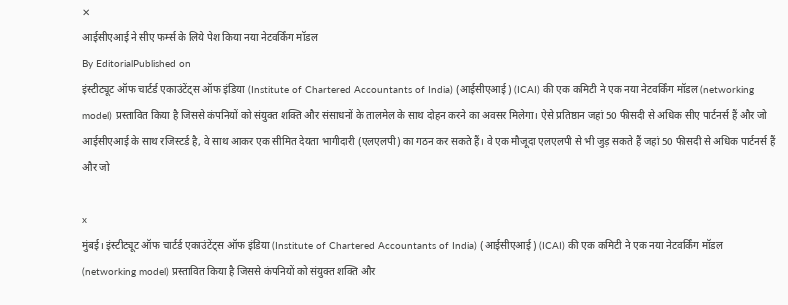✕
आईसीएआई ने सीए फर्म्स के लिये पेश किया नया नेटवर्किंग मॉडल
By EditorialPublished on
इंस्टीट्यूट ऑफ चार्टर्ड एकाउंटेंट्स ऑफ इंडिया (Institute of Chartered Accountants of India) (आईसीएआई) (ICAI) की एक कमिटी ने एक नया नेटवर्किंग मॉडल (networking model) प्रस्तावित किया है जिससे कंपनियों को संयुक्त शक्ति और संसाधनों के तालमेल के साथ दोहन करने का अवसर मिलेगा। ऐसे प्रतिष्ठान जहां 50 फीसदी से अधिक सीए पार्टनर्स हैं और जो आईसीएआई के साथ रजिस्टर्ड है, वे साथ आकर एक सीमित देयता भागीदारी (एलएलपी) का गठन कर सकते हैं। वे एक मौजूदा एलएलपी से भी जुड़ सकते हैं जहां 50 फीसदी से अधिक पार्टनर्स हैं और जो

x
मुंबई। इंस्टीट्यूट ऑफ चार्टर्ड एकाउंटेंट्स ऑफ इंडिया (Institute of Chartered Accountants of India) (आईसीएआई) (ICAI) की एक कमिटी ने एक नया नेटवर्किंग मॉडल (networking model) प्रस्तावित किया है जिससे कंपनियों को संयुक्त शक्ति और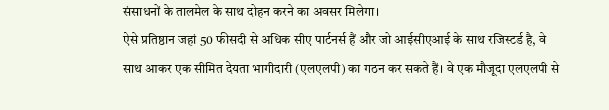संसाधनों के तालमेल के साथ दोहन करने का अवसर मिलेगा।
ऐसे प्रतिष्ठान जहां 50 फीसदी से अधिक सीए पार्टनर्स हैं और जो आईसीएआई के साथ रजिस्टर्ड है, वे साथ आकर एक सीमित देयता भागीदारी (एलएलपी) का गठन कर सकते हैं। वे एक मौजूदा एलएलपी से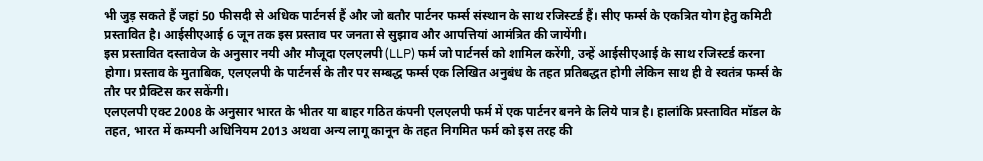भी जुड़ सकते हैं जहां 50 फीसदी से अधिक पार्टनर्स हैं और जो बतौर पार्टनर फर्म्स संस्थान के साथ रजिस्टर्ड हैं। सीए फर्म्स के एकत्रित योग हेतु कमिटी प्रस्तावित है। आईसीएआई 6 जून तक इस प्रस्ताव पर जनता से सुझाव और आपत्तियां आमंत्रित की जायेंगी।
इस प्रस्तावित दस्तावेज के अनुसार नयी और मौजूदा एलएलपी (LLP) फर्म जो पार्टनर्स को शामिल करेंगी, उन्हें आईसीएआई के साथ रजिस्टर्ड करना होगा। प्रस्ताव के मुताबिक, एलएलपी के पार्टनर्स के तौर पर सम्बद्ध फर्म्स एक लिखित अनुबंध के तहत प्रतिबद्धत होगी लेकिन साथ ही वे स्वतंत्र फर्म्स के तौर पर प्रैक्टिस कर सकेंगी।
एलएलपी एक्ट 2008 के अनुसार भारत के भीतर या बाहर गठित कंपनी एलएलपी फर्म में एक पार्टनर बनने के लिये पात्र है। हालांकि प्रस्तावित मॉडल के तहत, भारत में कम्पनी अधिनियम 2013 अथवा अन्य लागू कानून के तहत निगमित फर्म को इस तरह की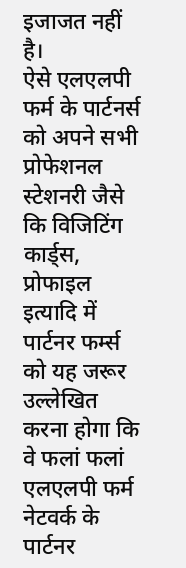इजाजत नहीं है।
ऐसे एलएलपी फर्म के पार्टनर्स को अपने सभी प्रोफेशनल स्टेशनरी जैसे कि विजिटिंग कार्ड्स, प्रोफाइल इत्यादि में पार्टनर फर्म्स को यह जरूर उल्लेखित करना होगा कि वे फलां फलां एलएलपी फर्म नेटवर्क के पार्टनर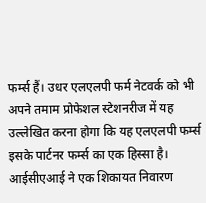फर्म्स हैं। उधर एलएलपी फर्म नेटवर्क को भी अपने तमाम प्रोफेशल स्टेशनरीज में यह उल्लेखित करना होगा कि यह एलएलपी फर्म्स इसके पार्टनर फर्म्स का एक हिस्सा है।
आईसीएआई ने एक शिकायत निवारण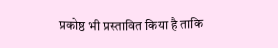प्रकोष्ठ भी प्रस्तावित किया है ताकि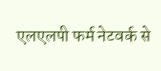एलएलपी फर्म नेटवर्क से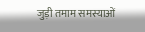जुड़ी तमाम समस्याओं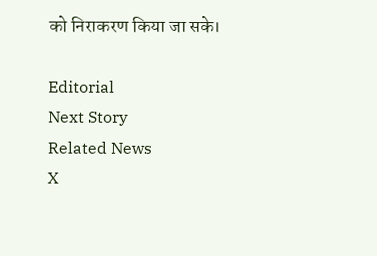को निराकरण किया जा सके।

Editorial
Next Story
Related News
X